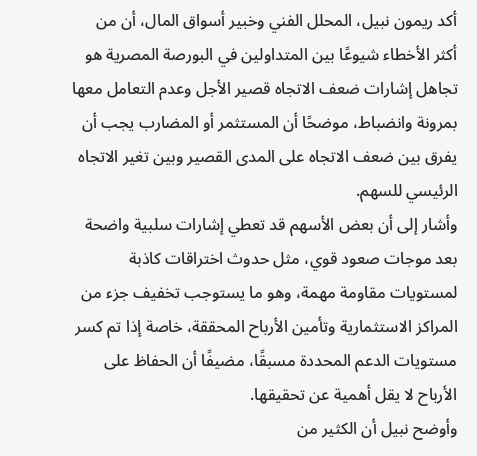أكد ريمون نبيل، المحلل الفني وخبير أسواق المال، أن من أكثر الأخطاء شيوعًا بين المتداولين في البورصة المصرية هو تجاهل إشارات ضعف الاتجاه قصير الأجل وعدم التعامل معها بمرونة وانضباط، موضحًا أن المستثمر أو المضارب يجب أن يفرق بين ضعف الاتجاه على المدى القصير وبين تغير الاتجاه الرئيسي للسهم.
وأشار إلى أن بعض الأسهم قد تعطي إشارات سلبية واضحة بعد موجات صعود قوي، مثل حدوث اختراقات كاذبة لمستويات مقاومة مهمة، وهو ما يستوجب تخفيف جزء من المراكز الاستثمارية وتأمين الأرباح المحققة، خاصة إذا تم كسر مستويات الدعم المحددة مسبقًا، مضيفًا أن الحفاظ على الأرباح لا يقل أهمية عن تحقيقها.
وأوضح نبيل أن الكثير من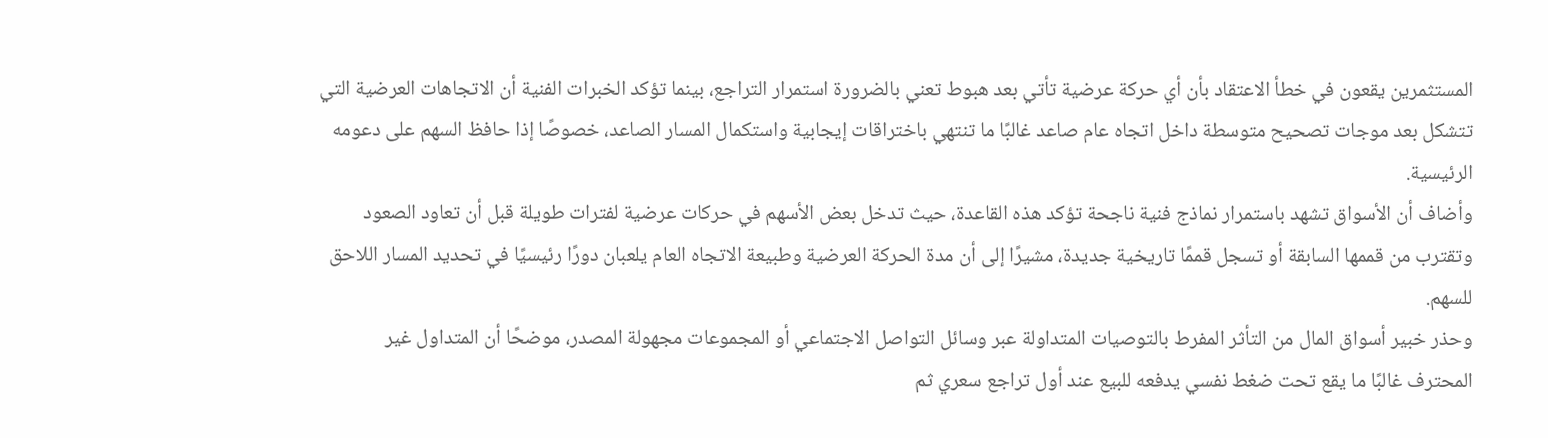المستثمرين يقعون في خطأ الاعتقاد بأن أي حركة عرضية تأتي بعد هبوط تعني بالضرورة استمرار التراجع، بينما تؤكد الخبرات الفنية أن الاتجاهات العرضية التي تتشكل بعد موجات تصحيح متوسطة داخل اتجاه عام صاعد غالبًا ما تنتهي باختراقات إيجابية واستكمال المسار الصاعد، خصوصًا إذا حافظ السهم على دعومه الرئيسية.
وأضاف أن الأسواق تشهد باستمرار نماذج فنية ناجحة تؤكد هذه القاعدة، حيث تدخل بعض الأسهم في حركات عرضية لفترات طويلة قبل أن تعاود الصعود وتقترب من قممها السابقة أو تسجل قممًا تاريخية جديدة، مشيرًا إلى أن مدة الحركة العرضية وطبيعة الاتجاه العام يلعبان دورًا رئيسيًا في تحديد المسار اللاحق للسهم.
وحذر خبير أسواق المال من التأثر المفرط بالتوصيات المتداولة عبر وسائل التواصل الاجتماعي أو المجموعات مجهولة المصدر، موضحًا أن المتداول غير المحترف غالبًا ما يقع تحت ضغط نفسي يدفعه للبيع عند أول تراجع سعري ثم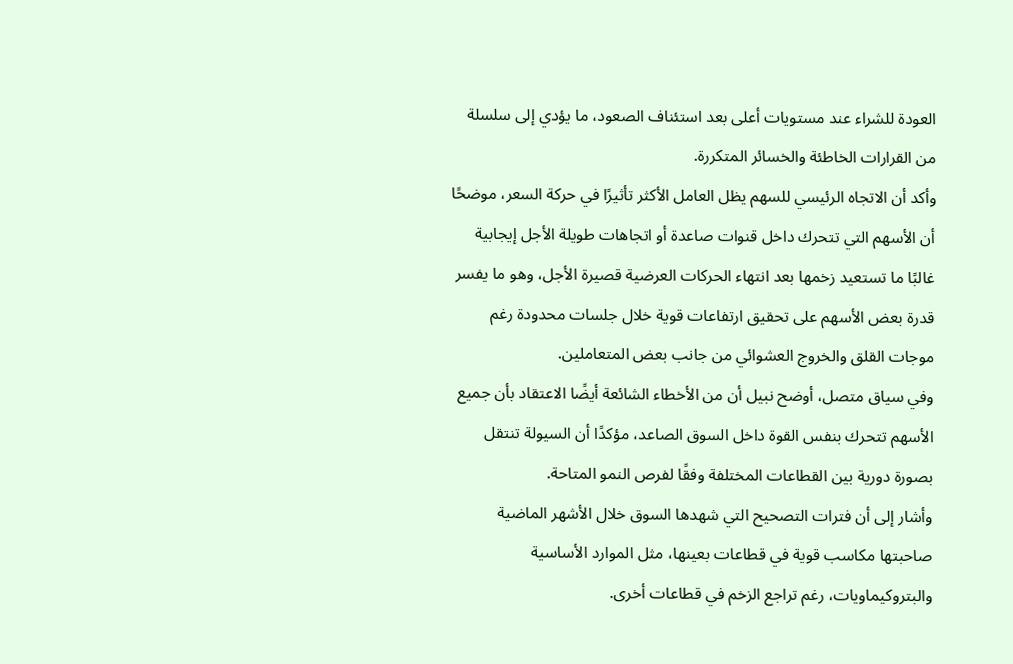العودة للشراء عند مستويات أعلى بعد استئناف الصعود، ما يؤدي إلى سلسلة من القرارات الخاطئة والخسائر المتكررة.
وأكد أن الاتجاه الرئيسي للسهم يظل العامل الأكثر تأثيرًا في حركة السعر، موضحًا أن الأسهم التي تتحرك داخل قنوات صاعدة أو اتجاهات طويلة الأجل إيجابية غالبًا ما تستعيد زخمها بعد انتهاء الحركات العرضية قصيرة الأجل، وهو ما يفسر قدرة بعض الأسهم على تحقيق ارتفاعات قوية خلال جلسات محدودة رغم موجات القلق والخروج العشوائي من جانب بعض المتعاملين.
وفي سياق متصل، أوضح نبيل أن من الأخطاء الشائعة أيضًا الاعتقاد بأن جميع الأسهم تتحرك بنفس القوة داخل السوق الصاعد، مؤكدًا أن السيولة تنتقل بصورة دورية بين القطاعات المختلفة وفقًا لفرص النمو المتاحة.
وأشار إلى أن فترات التصحيح التي شهدها السوق خلال الأشهر الماضية صاحبتها مكاسب قوية في قطاعات بعينها، مثل الموارد الأساسية والبتروكيماويات، رغم تراجع الزخم في قطاعات أخرى.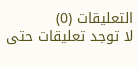التعليقات (0)
لا توجد تعليقات حتى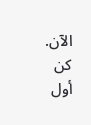الآن. كن أول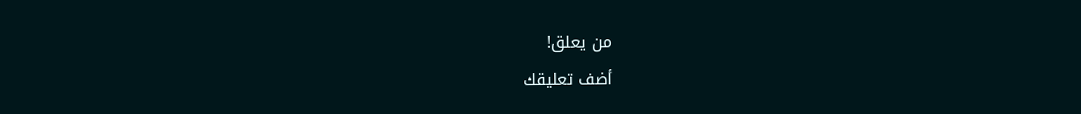من يعلق!
أضف تعليقك